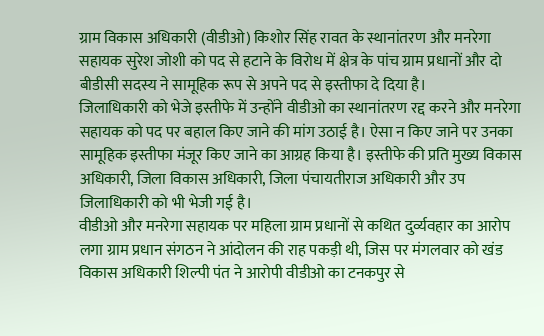ग्राम विकास अधिकारी (वीडीओ) किशोर सिंह रावत के स्थानांतरण और मनरेगा सहायक सुरेश जोशी को पद से हटाने के विरोध में क्षेत्र के पांच ग्राम प्रधानों और दो बीडीसी सदस्य ने सामूहिक रूप से अपने पद से इस्तीफा दे दिया है।
जिलाधिकारी को भेजे इस्तीफे में उन्होंने वीडीओ का स्थानांतरण रद्द करने और मनरेगा सहायक को पद पर बहाल किए जाने की मांग उठाई है। ऐसा न किए जाने पर उनका सामूहिक इस्तीफा मंजूर किए जाने का आग्रह किया है। इस्तीफे की प्रति मुख्य विकास अधिकारी, जिला विकास अधिकारी, जिला पंचायतीराज अधिकारी और उप जिलाधिकारी को भी भेजी गई है।
वीडीओ और मनरेगा सहायक पर महिला ग्राम प्रधानों से कथित दुर्व्यवहार का आरोप लगा ग्राम प्रधान संगठन ने आंदोलन की राह पकड़ी थी, जिस पर मंगलवार को खंड विकास अधिकारी शिल्पी पंत ने आरोपी वीडीओ का टनकपुर से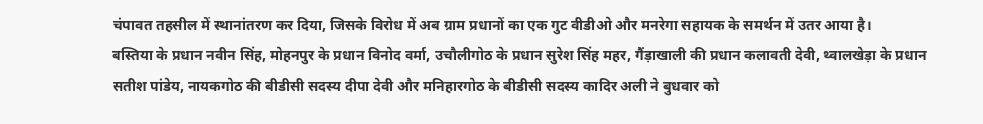चंपावत तहसील में स्थानांतरण कर दिया, जिसके विरोध में अब ग्राम प्रधानों का एक गुट वीडीओ और मनरेगा सहायक के समर्थन में उतर आया है।
बस्तिया के प्रधान नवीन सिंह, मोहनपुर के प्रधान विनोद वर्मा, उचौलीगोठ के प्रधान सुरेश सिंह महर, गैंड़ाखाली की प्रधान कलावती देवी, थ्वालखेड़ा के प्रधान सतीश पांडेय, नायकगोठ की बीडीसी सदस्य दीपा देवी और मनिहारगोठ के बीडीसी सदस्य कादिर अली ने बुधवार को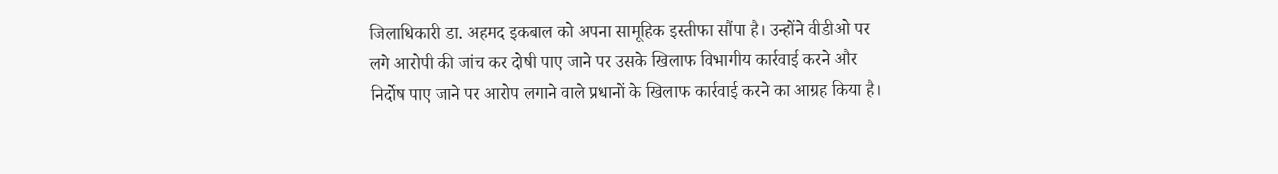जिलाधिकारी डा. अहमद इकबाल को अपना सामूहिक इस्तीफा सौंपा है। उन्होंने वीडीओ पर लगे आरोपी की जांच कर दोषी पाए जाने पर उसके खिलाफ विभागीय कार्रवाई करने और निर्दोष पाए जाने पर आरोप लगाने वाले प्रधानों के खिलाफ कार्रवाई करने का आग्रह किया है।